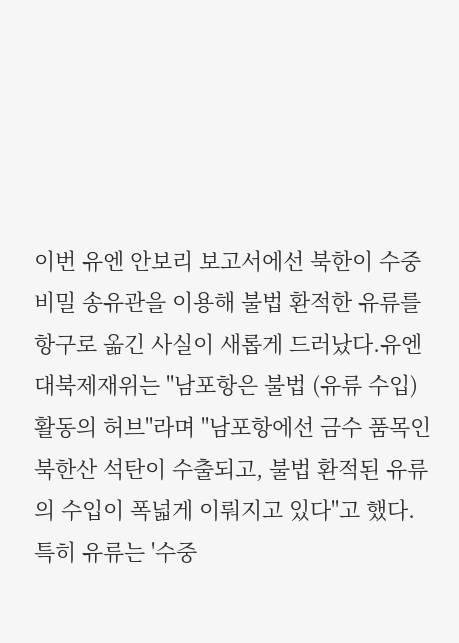이번 유엔 안보리 보고서에선 북한이 수중 비밀 송유관을 이용해 불법 환적한 유류를 항구로 옮긴 사실이 새롭게 드러났다.유엔 대북제재위는 "남포항은 불법 (유류 수입) 활동의 허브"라며 "남포항에선 금수 품목인 북한산 석탄이 수출되고, 불법 환적된 유류의 수입이 폭넓게 이뤄지고 있다"고 했다. 특히 유류는 '수중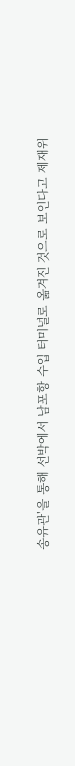송유관'을 통해 선박에서 남포항 수입 터미널로 옮겨진 것으로 보인다고 제재위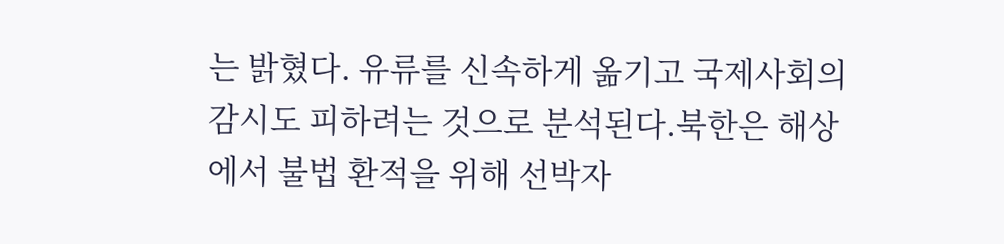는 밝혔다. 유류를 신속하게 옮기고 국제사회의 감시도 피하려는 것으로 분석된다.북한은 해상에서 불법 환적을 위해 선박자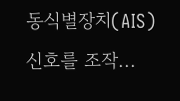동식별장치(AIS) 신호를 조작...